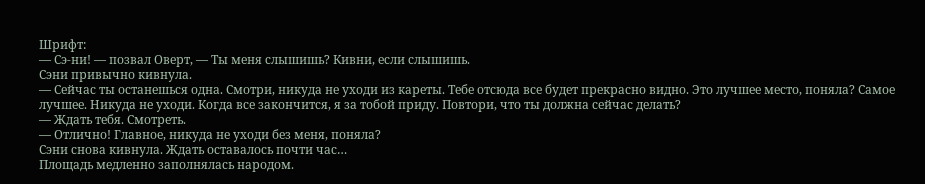Шрифт:
— Сэ-ни! — позвал Оверт, — Ты меня слышишь? Кивни, если слышишь.
Сэни привычно кивнула.
— Сейчас ты останешься одна. Смотри, никуда не уходи из кареты. Тебе отсюда все будет прекрасно видно. Это лучшее место, поняла? Самое лучшее. Никуда не уходи. Когда все закончится, я за тобой приду. Повтори, что ты должна сейчас делать?
— Ждать тебя. Смотреть.
— Отлично! Главное, никуда не уходи без меня, поняла?
Сэни снова кивнула. Ждать оставалось почти час…
Площадь медленно заполнялась народом.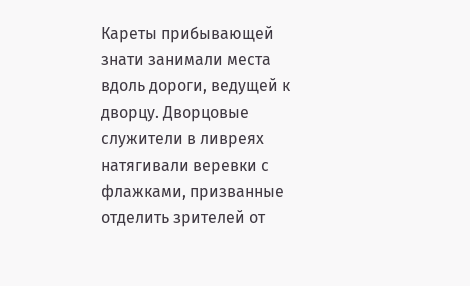Кареты прибывающей знати занимали места вдоль дороги, ведущей к дворцу. Дворцовые служители в ливреях натягивали веревки с флажками, призванные отделить зрителей от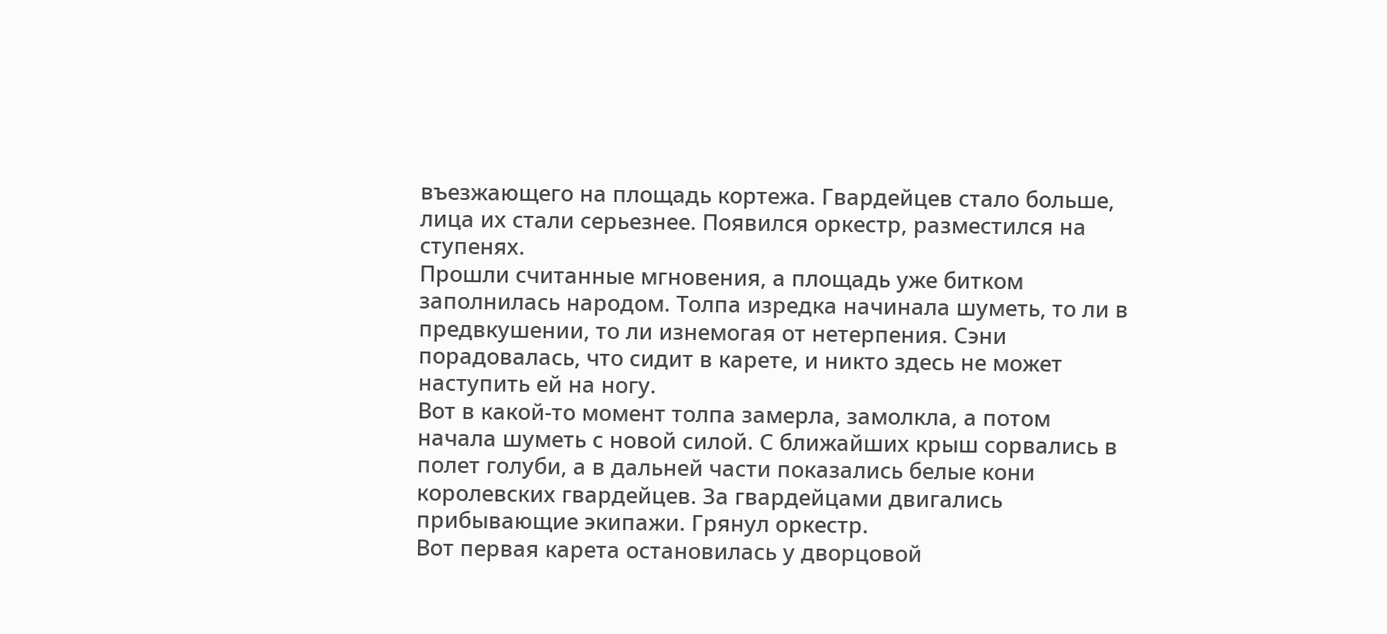въезжающего на площадь кортежа. Гвардейцев стало больше, лица их стали серьезнее. Появился оркестр, разместился на ступенях.
Прошли считанные мгновения, а площадь уже битком заполнилась народом. Толпа изредка начинала шуметь, то ли в предвкушении, то ли изнемогая от нетерпения. Сэни порадовалась, что сидит в карете, и никто здесь не может наступить ей на ногу.
Вот в какой-то момент толпа замерла, замолкла, а потом начала шуметь с новой силой. С ближайших крыш сорвались в полет голуби, а в дальней части показались белые кони королевских гвардейцев. За гвардейцами двигались прибывающие экипажи. Грянул оркестр.
Вот первая карета остановилась у дворцовой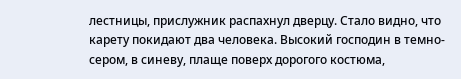лестницы, прислужник распахнул дверцу. Стало видно, что карету покидают два человека. Высокий господин в темно-сером, в синеву, плаще поверх дорогого костюма,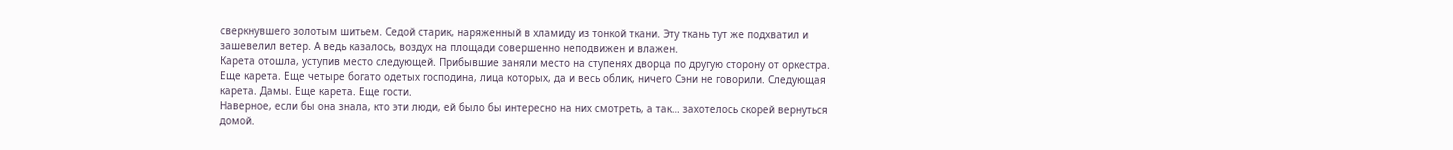сверкнувшего золотым шитьем. Седой старик, наряженный в хламиду из тонкой ткани. Эту ткань тут же подхватил и зашевелил ветер. А ведь казалось, воздух на площади совершенно неподвижен и влажен.
Карета отошла, уступив место следующей. Прибывшие заняли место на ступенях дворца по другую сторону от оркестра. Еще карета. Еще четыре богато одетых господина, лица которых, да и весь облик, ничего Сэни не говорили. Следующая карета. Дамы. Еще карета. Еще гости.
Наверное, если бы она знала, кто эти люди, ей было бы интересно на них смотреть, а так… захотелось скорей вернуться домой.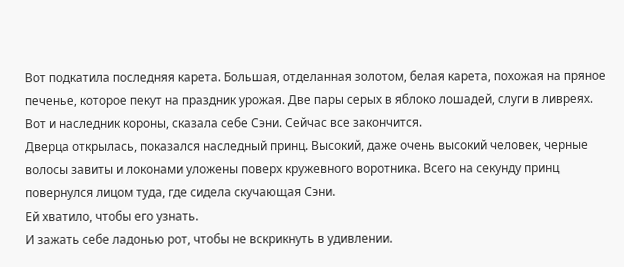Вот подкатила последняя карета. Большая, отделанная золотом, белая карета, похожая на пряное печенье, которое пекут на праздник урожая. Две пары серых в яблоко лошадей, слуги в ливреях. Вот и наследник короны, сказала себе Сэни. Сейчас все закончится.
Дверца открылась, показался наследный принц. Высокий, даже очень высокий человек, черные волосы завиты и локонами уложены поверх кружевного воротника. Всего на секунду принц повернулся лицом туда, где сидела скучающая Сэни.
Ей хватило, чтобы его узнать.
И зажать себе ладонью рот, чтобы не вскрикнуть в удивлении.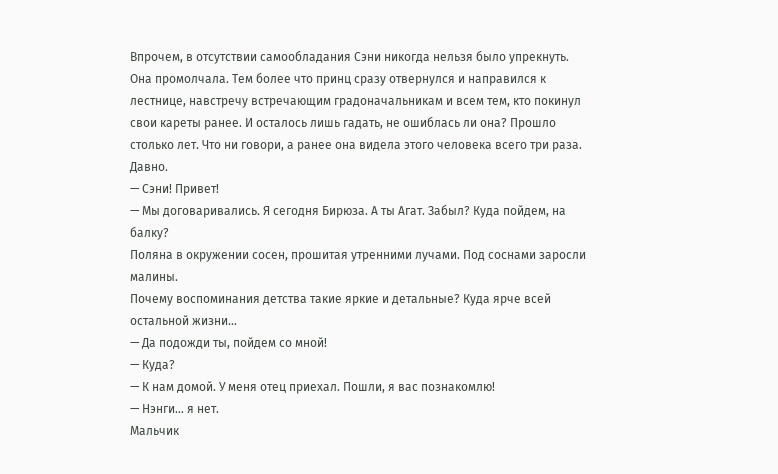Впрочем, в отсутствии самообладания Сэни никогда нельзя было упрекнуть. Она промолчала. Тем более что принц сразу отвернулся и направился к лестнице, навстречу встречающим градоначальникам и всем тем, кто покинул свои кареты ранее. И осталось лишь гадать, не ошиблась ли она? Прошло столько лет. Что ни говори, а ранее она видела этого человека всего три раза. Давно.
— Сэни! Привет!
— Мы договаривались. Я сегодня Бирюза. А ты Агат. Забыл? Куда пойдем, на балку?
Поляна в окружении сосен, прошитая утренними лучами. Под соснами заросли малины.
Почему воспоминания детства такие яркие и детальные? Куда ярче всей остальной жизни…
— Да подожди ты, пойдем со мной!
— Куда?
— К нам домой. У меня отец приехал. Пошли, я вас познакомлю!
— Нэнги… я нет.
Мальчик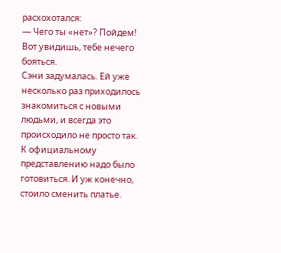расхохотался:
— Чего ты «нет»? Пойдем! Вот увидишь, тебе нечего бояться.
Сэни задумалась. Ей уже несколько раз приходилось знакомиться с новыми людьми, и всегда это происходило не просто так. К официальному представлению надо было готовиться. И уж конечно, стоило сменить платье.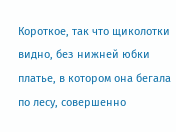Короткое, так что щиколотки видно, без нижней юбки платье, в котором она бегала по лесу, совершенно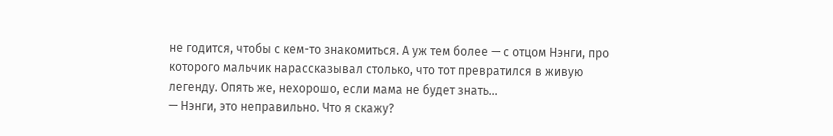не годится, чтобы с кем-то знакомиться. А уж тем более — с отцом Нэнги, про которого мальчик нарассказывал столько, что тот превратился в живую легенду. Опять же, нехорошо, если мама не будет знать…
— Нэнги, это неправильно. Что я скажу?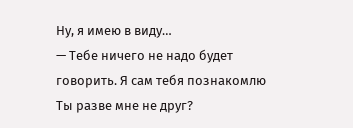Ну, я имею в виду…
— Тебе ничего не надо будет говорить. Я сам тебя познакомлю Ты разве мне не друг?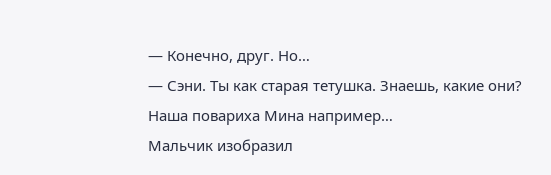— Конечно, друг. Но…
— Сэни. Ты как старая тетушка. Знаешь, какие они? Наша повариха Мина например…
Мальчик изобразил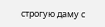строгую даму с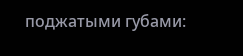поджатыми губами: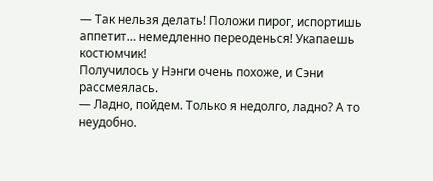— Так нельзя делать! Положи пирог, испортишь аппетит… немедленно переоденься! Укапаешь костюмчик!
Получилось у Нэнги очень похоже, и Сэни рассмеялась.
— Ладно, пойдем. Только я недолго, ладно? А то неудобно.